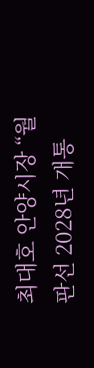최대호 안양시장 “월판선 2028년 개통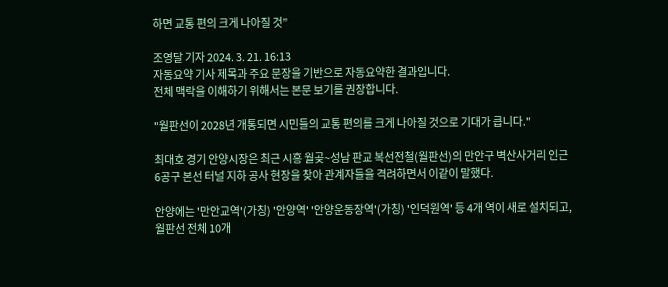하면 교통 편의 크게 나아질 것”

조영달 기자 2024. 3. 21. 16:13
자동요약 기사 제목과 주요 문장을 기반으로 자동요약한 결과입니다.
전체 맥락을 이해하기 위해서는 본문 보기를 권장합니다.

"월판선이 2028년 개통되면 시민들의 교통 편의를 크게 나아질 것으로 기대가 큽니다."

최대호 경기 안양시장은 최근 시흥 월곶~성남 판교 복선전철(월판선)의 만안구 벽산사거리 인근 6공구 본선 터널 지하 공사 현장을 찾아 관계자들을 격려하면서 이같이 말했다.

안양에는 '만안교역'(가칭) '안양역' '안양운동장역'(가칭) '인덕원역' 등 4개 역이 새로 설치되고, 월판선 전체 10개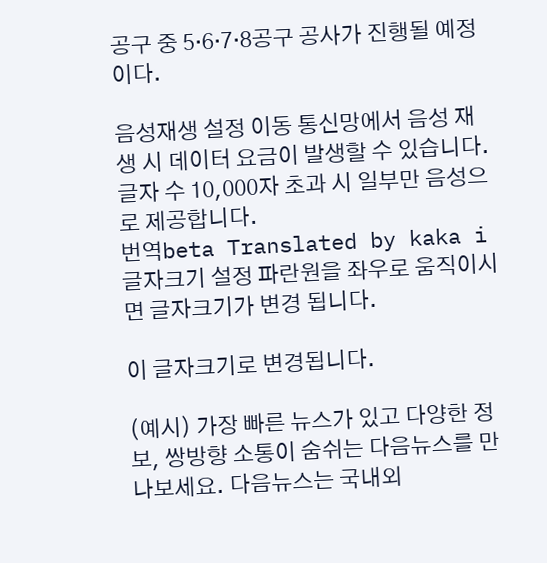공구 중 5·6·7·8공구 공사가 진행될 예정이다.

음성재생 설정 이동 통신망에서 음성 재생 시 데이터 요금이 발생할 수 있습니다. 글자 수 10,000자 초과 시 일부만 음성으로 제공합니다.
번역beta Translated by kaka i
글자크기 설정 파란원을 좌우로 움직이시면 글자크기가 변경 됩니다.

이 글자크기로 변경됩니다.

(예시) 가장 빠른 뉴스가 있고 다양한 정보, 쌍방향 소통이 숨쉬는 다음뉴스를 만나보세요. 다음뉴스는 국내외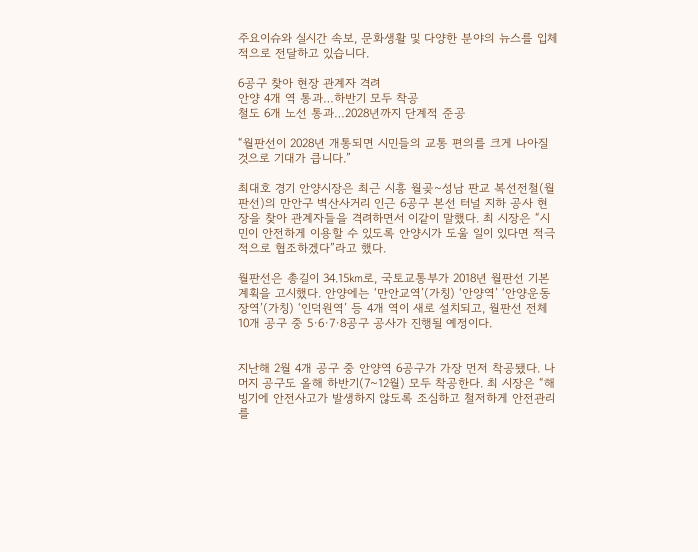주요이슈와 실시간 속보, 문화생활 및 다양한 분야의 뉴스를 입체적으로 전달하고 있습니다.

6공구 찾아 현장 관계자 격려
안양 4개 역 통과…하반기 모두 착공
철도 6개 노선 통과…2028년까지 단계적 준공

“월판선이 2028년 개통되면 시민들의 교통 편의를 크게 나아질 것으로 기대가 큽니다.”

최대호 경기 안양시장은 최근 시흥 월곶~성남 판교 복선전철(월판선)의 만안구 벽산사거리 인근 6공구 본선 터널 지하 공사 현장을 찾아 관계자들을 격려하면서 이같이 말했다. 최 시장은 “시민이 안전하게 이용할 수 있도록 안양시가 도울 일이 있다면 적극적으로 협조하겠다”라고 했다.

월판선은 총길이 34.15㎞로, 국토교통부가 2018년 월판선 기본계획을 고시했다. 안양에는 ‘만안교역’(가칭) ‘안양역’ ‘안양운동장역’(가칭) ‘인덕원역’ 등 4개 역이 새로 설치되고, 월판선 전체 10개 공구 중 5·6·7·8공구 공사가 진행될 예정이다.


지난해 2월 4개 공구 중 안양역 6공구가 가장 먼저 착공됐다. 나머지 공구도 올해 하반기(7~12월) 모두 착공한다. 최 시장은 “해빙기에 안전사고가 발생하지 않도록 조심하고 철저하게 안전관리를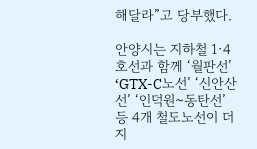해달라”고 당부했다.

안양시는 지하철 1·4호선과 함께 ‘월판선’ ‘GTX-C노선’ ‘신안산선’ ‘인덕원~동탄선’ 등 4개 철도노선이 더 지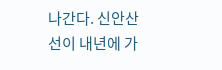나간다. 신안산선이 내년에 가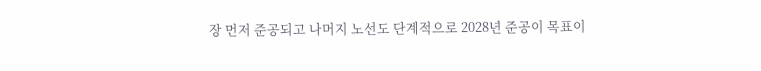장 먼저 준공되고 나머지 노선도 단계적으로 2028년 준공이 목표이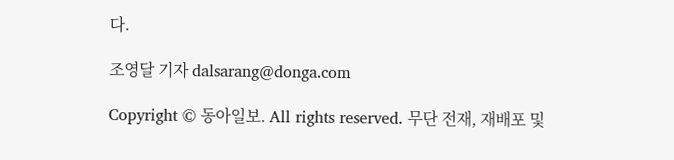다.

조영달 기자 dalsarang@donga.com

Copyright © 동아일보. All rights reserved. 무단 전재, 재배포 및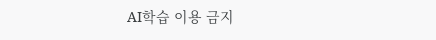AI학습 이용 금지